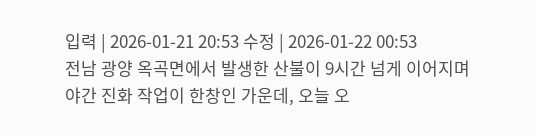입력 | 2026-01-21 20:53 수정 | 2026-01-22 00:53
전남 광양 옥곡면에서 발생한 산불이 9시간 넘게 이어지며 야간 진화 작업이 한창인 가운데, 오늘 오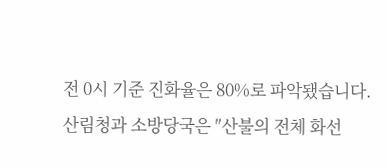전 0시 기준 진화율은 80%로 파악됐습니다.
산림청과 소방당국은 ″산불의 전체 화선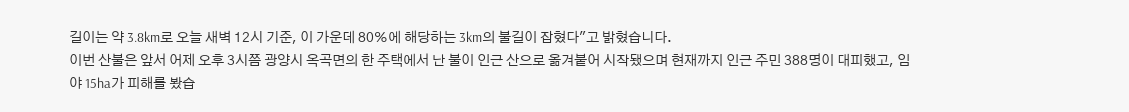길이는 약 3.8km로 오늘 새벽 12시 기준, 이 가운데 80%에 해당하는 3km의 불길이 잡혔다″고 밝혔습니다.
이번 산불은 앞서 어제 오후 3시쯤 광양시 옥곡면의 한 주택에서 난 불이 인근 산으로 옮겨붙어 시작됐으며 현재까지 인근 주민 388명이 대피했고, 임야 15ha가 피해를 봤습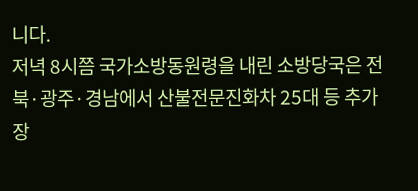니다.
저녁 8시쯤 국가소방동원령을 내린 소방당국은 전북·광주·경남에서 산불전문진화차 25대 등 추가 장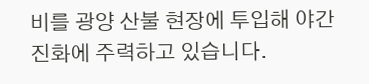비를 광양 산불 현장에 투입해 야간 진화에 주력하고 있습니다.